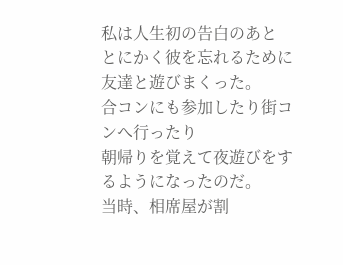私は人生初の告白のあと
とにかく彼を忘れるために友達と遊びまくった。
合コンにも参加したり街コンへ行ったり
朝帰りを覚えて夜遊びをするようになったのだ。
当時、相席屋が割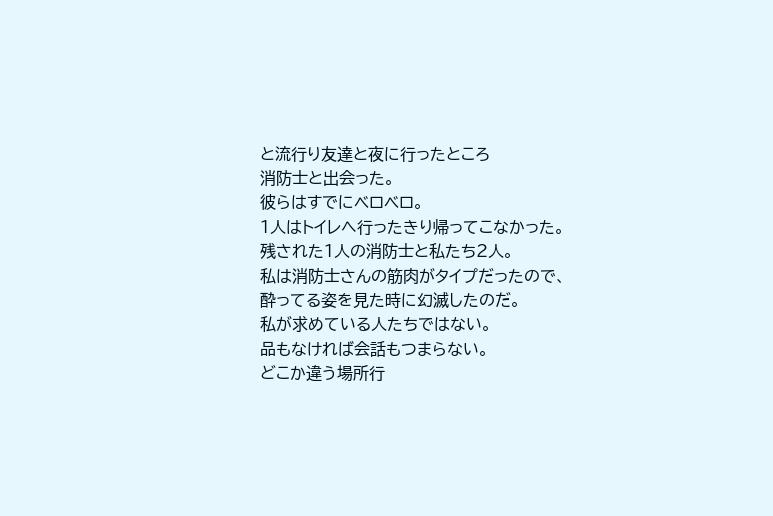と流行り友達と夜に行ったところ
消防士と出会った。
彼らはすでにベロベロ。
1人はトイレへ行ったきり帰ってこなかった。
残された1人の消防士と私たち2人。
私は消防士さんの筋肉がタイプだったので、
酔ってる姿を見た時に幻滅したのだ。
私が求めている人たちではない。
品もなければ会話もつまらない。
どこか違う場所行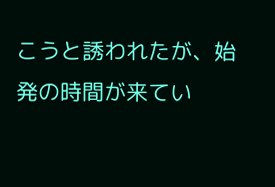こうと誘われたが、始発の時間が来てい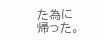た為に帰った。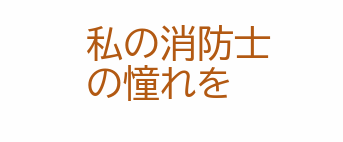私の消防士の憧れを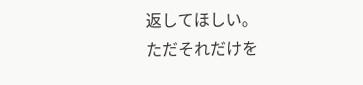返してほしい。
ただそれだけを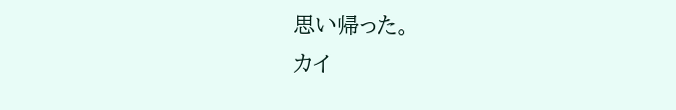思い帰った。
カイ